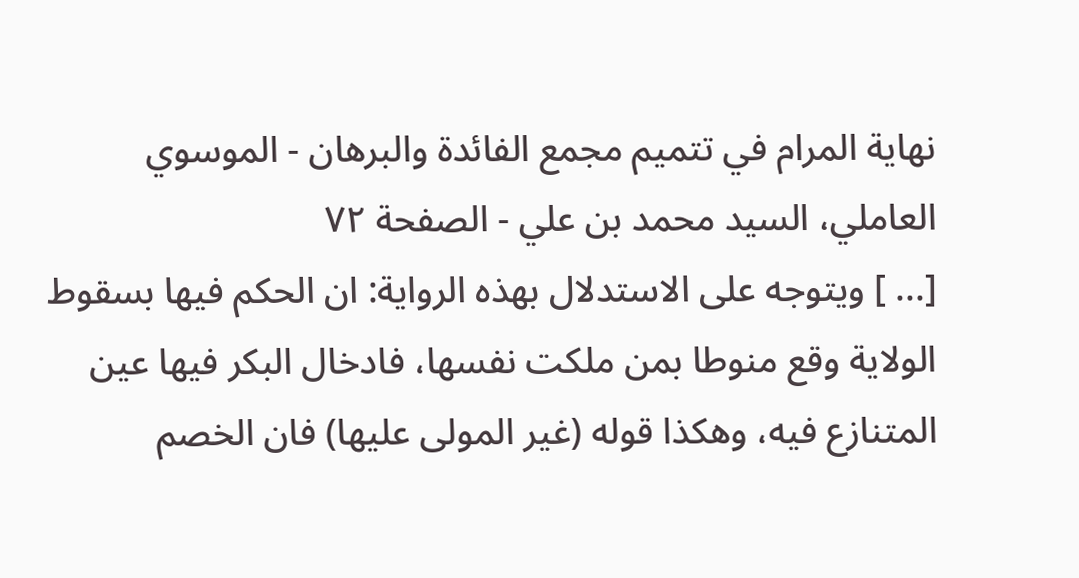نهاية المرام في تتميم مجمع الفائدة والبرهان - الموسوي العاملي، السيد محمد بن علي - الصفحة ٧٢
[... ] ويتوجه على الاستدلال بهذه الرواية: ان الحكم فيها بسقوط الولاية وقع منوطا بمن ملكت نفسها، فادخال البكر فيها عين المتنازع فيه، وهكذا قوله (غير المولى عليها) فان الخصم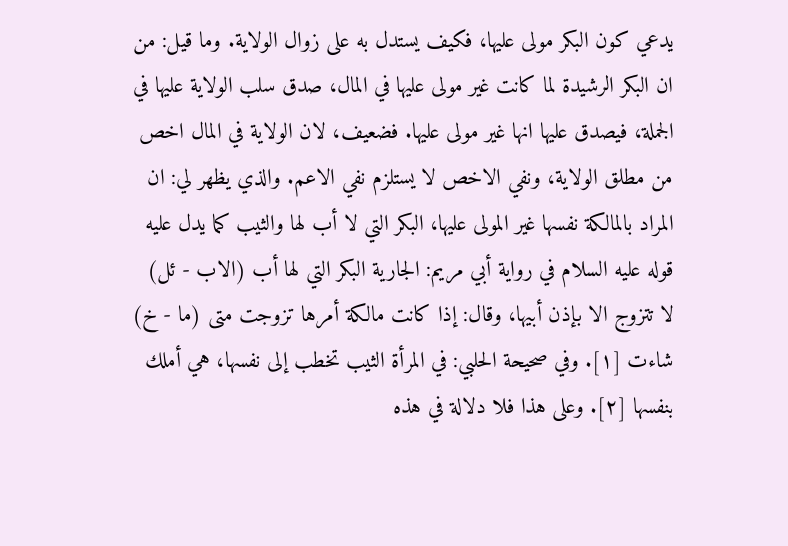يدعي كون البكر مولى عليها، فكيف يستدل به على زوال الولاية. وما قيل: من ان البكر الرشيدة لما كانت غير مولى عليها في المال، صدق سلب الولاية عليها في الجملة، فيصدق عليها انها غير مولى عليها. فضعيف، لان الولاية في المال اخص من مطلق الولاية، ونفي الاخص لا يستلزم نفي الاعم. والذي يظهر لي: ان المراد بالمالكة نفسها غير المولى عليها، البكر التي لا أب لها والثيب كما يدل عليه قوله عليه السلام في رواية أبي مريم: الجارية البكر التي لها أب (الاب - ئل) لا تتزوج الا بإذن أبيها، وقال: إذا كانت مالكة أمرها تزوجت متى (ما - خ) شاءت [١]. وفي صحيحة الحلبي: في المرأة الثيب تخطب إلى نفسها، هي أملك بنفسها [٢]. وعلى هذا فلا دلالة في هذه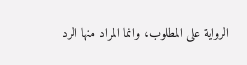الرواية على المطلوب، وانما المراد منها الرد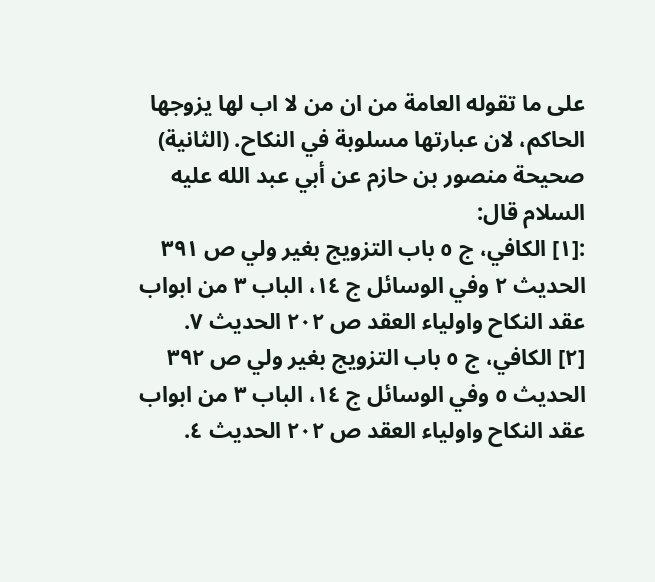على ما تقوله العامة من ان من لا اب لها يزوجها الحاكم، لان عبارتها مسلوبة في النكاح. (الثانية) صحيحة منصور بن حازم عن أبي عبد الله عليه السلام قال:
:[١] الكافي، ج ٥ باب التزويج بغير ولي ص ٣٩١ الحديث ٢ وفي الوسائل ج ١٤، الباب ٣ من ابواب عقد النكاح واولياء العقد ص ٢٠٢ الحديث ٧.
[٢] الكافي، ج ٥ باب التزويج بغير ولي ص ٣٩٢ الحديث ٥ وفي الوسائل ج ١٤، الباب ٣ من ابواب عقد النكاح واولياء العقد ص ٢٠٢ الحديث ٤.